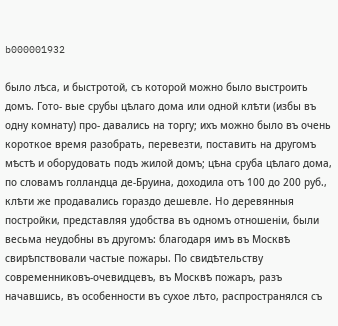b000001932

было лѣса, и быстротой, съ которой можно было выстроить домъ. Гото- вые срубы цѣлаго дома или одной клѣти (избы въ одну комнату) про- давались на торгу; ихъ можно было въ очень короткое время разобрать, перевезти, поставить на другомъ мѣстѣ и оборудовать подъ жилой домъ; цѣна сруба цѣлаго дома, по словамъ голландца де-Бруина, доходила отъ 100 до 200 руб., клѣти же продавались гораздо дешевле. Но деревянныя постройки, представляя удобства въ одномъ отношеніи, были весьма неудобны въ другомъ: благодаря имъ въ Москвѣ свирѣпствовали частые пожары. По свидѣтельству современниковъ-очевидцевъ, въ Москвѣ пожаръ, разъ начавшись, въ особенности въ сухое лѣто, распространялся съ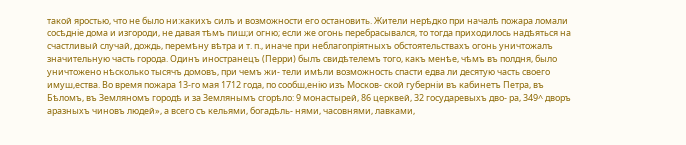такой яростью, что не было ни:какихъ силъ и возможности его остановить. Жители нерѣдко при началѣ пожара ломали сосѣдніе дома и изгороди, не давая тѣмъ пиш;и огню; если же огонь перебрасывался, то тогда приходилось надѣяться на счастливый случай, дождь, перемѣну вѣтра и т. п., иначе при неблагопріятныхъ обстоятельствахъ огонь уничтожалъ значительную часть города. Одинъ иностранецъ (Перри) былъ свидѣтелемъ того, какъ менѣе, чѣмъ въ полдня, было уничтожено нѣсколько тысячъ домовъ, при чемъ жи- тели имѣли возможность спасти едва ли десятую часть своего имуш,ества. Во время пожара 13-го мая 1712 года, по сообш,енію изъ Москов- ской губерніи въ кабинетъ Петра, въ Бѣломъ, въ Земляномъ городѣ и за Землянымъ сгорѣло: 9 монастырей, 86 церквей, 32 государевыхъ дво- ра, 349^ дворъ аразныхъ чиновъ людей», а всего съ кельями, богадѣль- нями, часовнями, лавками,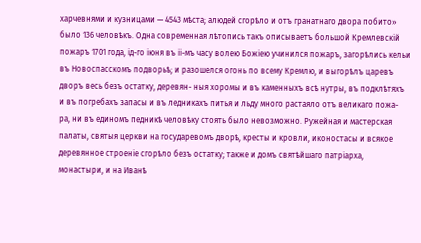харчевнями и кузницами — 4543 мѣста; алюдей сгорѣло и отъ гранатнаго двора побито» было 136 человѣкъ. Одна современная лѣтопись такъ описываетъ большой Кремлевскій пожаръ 1701 года, ід-го іюня въ іі-мъ часу волею Божіею учинился пожаръ, загорѣлись кельи въ Новоспасскомъ подворьѣ; и разошелся огонь по всему Кремлю, и выгорѣлъ царевъ дворъ весь безъ остатку, деревян- ныя хоромы и въ каменныхъ всѣ нутры, въ подклѣтяхъ и въ погребахъ запасы и въ ледникахъ питья и льду много растаяло отъ великаго пожа- ра, ни въ единомъ педникѣ человѣку стоять было невозможно. Ружейная и мастерская палаты, святыя церкви на государевомъ дворѣ, кресты и кровли, иконостасы и всякое деревянное строеніе сгорѣло безъ остатку; также и домъ святѣйшаго патріарха, монастыри, и на Иванѣ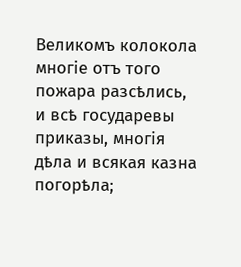Великомъ колокола многіе отъ того пожара разсѣлись, и всѣ государевы приказы, многія дѣла и всякая казна погорѣла;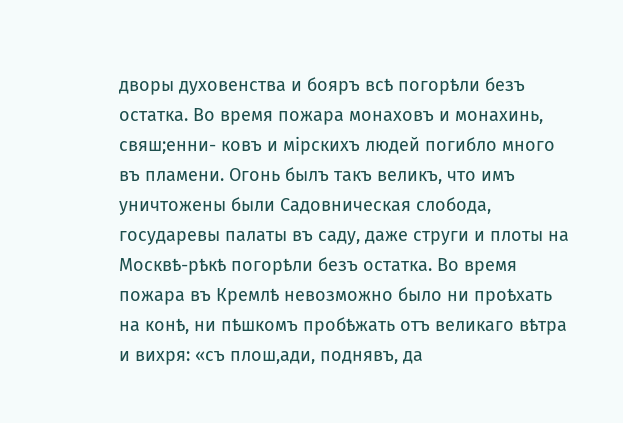дворы духовенства и бояръ всѣ погорѣли безъ остатка. Во время пожара монаховъ и монахинь, свяш;енни- ковъ и мірскихъ людей погибло много въ пламени. Огонь былъ такъ великъ, что имъ уничтожены были Садовническая слобода, государевы палаты въ саду, даже струги и плоты на Москвѣ-рѣкѣ погорѣли безъ остатка. Во время пожара въ Кремлѣ невозможно было ни проѣхать на конѣ, ни пѣшкомъ пробѣжать отъ великаго вѣтра и вихря: «съ плош,ади, поднявъ, да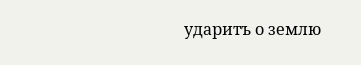ударитъ о землю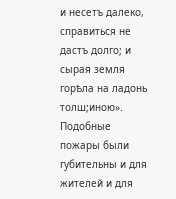и несетъ далеко, справиться не дастъ долго; и сырая земля горѣла на ладонь толш;иною». Подобные пожары были губительны и для жителей и для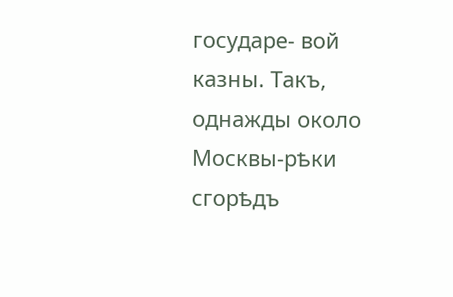государе- вой казны. Такъ, однажды около Москвы-рѣки сгорѣдъ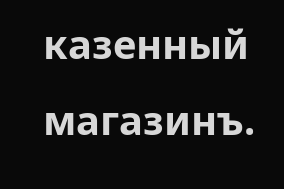казенный магазинъ.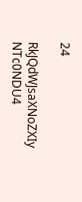24

RkJQdWJsaXNoZXIy NTc0NDU4